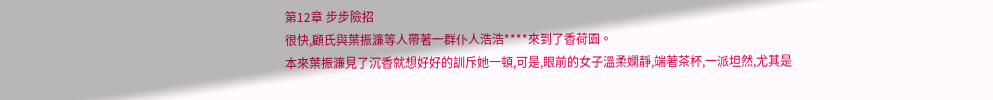第12章 步步險招
很快,顧氏與葉振濂等人帶著一群仆人浩浩****來到了香荷園。
本來葉振濂見了沉香就想好好的訓斥她一頓,可是,眼前的女子溫柔嫻靜,端著茶杯,一派坦然,尤其是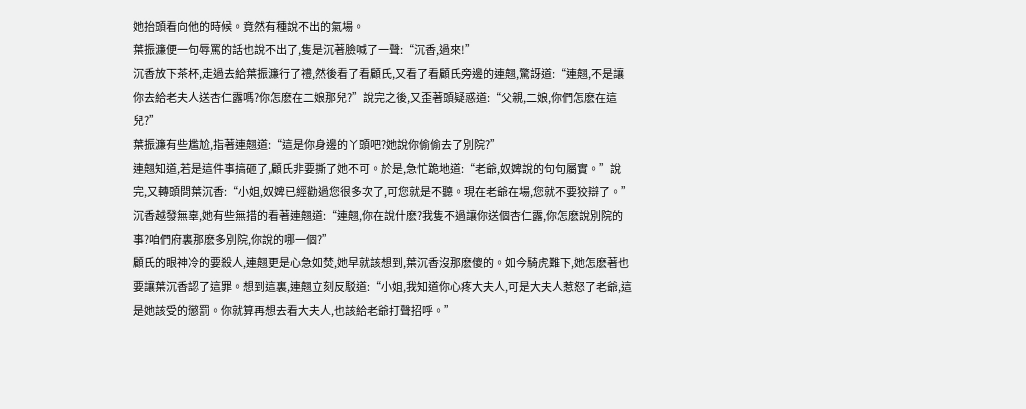她抬頭看向他的時候。竟然有種說不出的氣場。
葉振濂便一句辱罵的話也說不出了,隻是沉著臉喊了一聲:“沉香,過來!”
沉香放下茶杯,走過去給葉振濂行了禮,然後看了看顧氏,又看了看顧氏旁邊的連翹,驚訝道:“連翹,不是讓你去給老夫人送杏仁露嗎?你怎麽在二娘那兒?”說完之後,又歪著頭疑惑道:“父親,二娘,你們怎麽在這兒?”
葉振濂有些尷尬,指著連翹道:“這是你身邊的丫頭吧?她說你偷偷去了別院?”
連翹知道,若是這件事搞砸了,顧氏非要撕了她不可。於是,急忙跪地道:“老爺,奴婢說的句句屬實。”說完,又轉頭問葉沉香:“小姐,奴婢已經勸過您很多次了,可您就是不聽。現在老爺在場,您就不要狡辯了。”
沉香越發無辜,她有些無措的看著連翹道:“連翹,你在說什麽?我隻不過讓你送個杏仁露,你怎麽說別院的事?咱們府裏那麽多別院,你說的哪一個?”
顧氏的眼神冷的要殺人,連翹更是心急如焚,她早就該想到,葉沉香沒那麽傻的。如今騎虎難下,她怎麽著也要讓葉沉香認了這罪。想到這裏,連翹立刻反駁道:“小姐,我知道你心疼大夫人,可是大夫人惹怒了老爺,這是她該受的懲罰。你就算再想去看大夫人,也該給老爺打聲招呼。”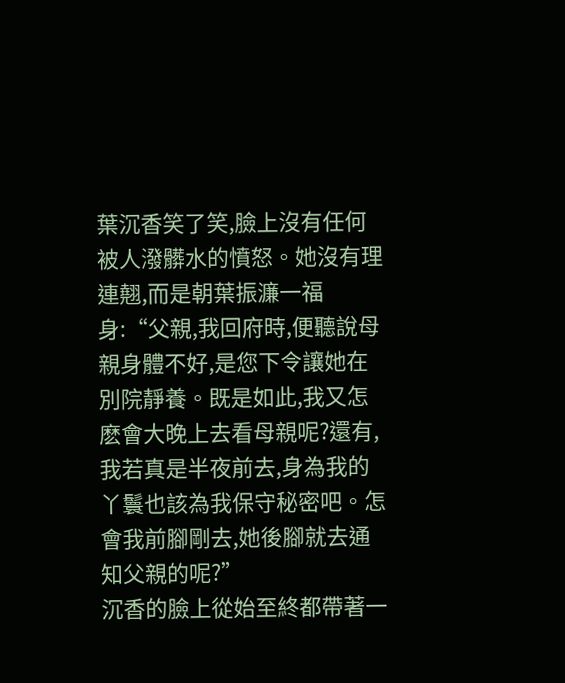葉沉香笑了笑,臉上沒有任何被人潑髒水的憤怒。她沒有理連翹,而是朝葉振濂一福身:“父親,我回府時,便聽說母親身體不好,是您下令讓她在別院靜養。既是如此,我又怎麽會大晚上去看母親呢?還有,我若真是半夜前去,身為我的丫鬟也該為我保守秘密吧。怎會我前腳剛去,她後腳就去通知父親的呢?”
沉香的臉上從始至終都帶著一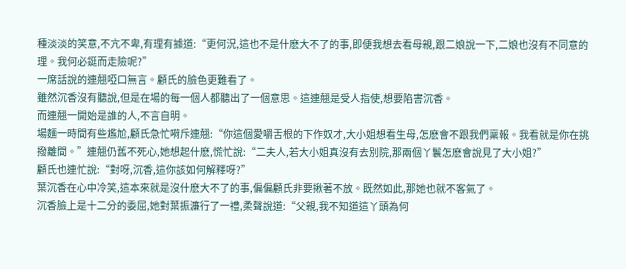種淡淡的笑意,不亢不卑,有理有據道:“更何況,這也不是什麽大不了的事,即便我想去看母親,跟二娘說一下,二娘也沒有不同意的理。我何必鋌而走險呢?”
一席話說的連翹啞口無言。顧氏的臉色更難看了。
雖然沉香沒有聽說,但是在場的每一個人都聽出了一個意思。這連翹是受人指使,想要陷害沉香。
而連翹一開始是誰的人,不言自明。
場麵一時間有些尷尬,顧氏急忙嗬斥連翹:“你這個愛嚼舌根的下作奴才,大小姐想看生母,怎麽會不跟我們稟報。我看就是你在挑撥離間。”連翹仍舊不死心,她想起什麽,慌忙說:“二夫人,若大小姐真沒有去別院,那兩個丫鬟怎麽會說見了大小姐?”
顧氏也連忙說:“對呀,沉香,這你該如何解釋呀?”
葉沉香在心中冷笑,這本來就是沒什麽大不了的事,偏偏顧氏非要揪著不放。既然如此,那她也就不客氣了。
沉香臉上是十二分的委屈,她對葉振濂行了一禮,柔聲說道:“父親,我不知道這丫頭為何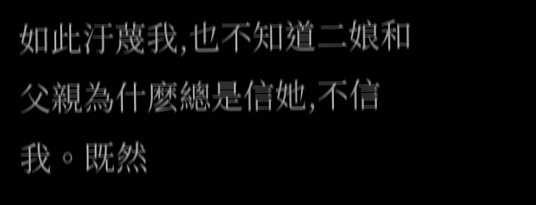如此汙蔑我,也不知道二娘和父親為什麽總是信她,不信我。既然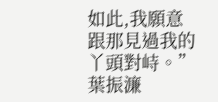如此,我願意跟那見過我的丫頭對峙。”
葉振濂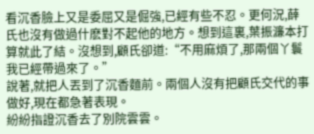看沉香臉上又是委屈又是倔強,已經有些不忍。更何況,薛氏也沒有做過什麽對不起他的地方。想到這裏,葉振濂本打算就此了結。沒想到,顧氏卻道:“不用麻煩了,那兩個丫鬟我已經帶過來了。”
說著,就把人丟到了沉香麵前。兩個人沒有把顧氏交代的事做好,現在都急著表現。
紛紛指證沉香去了別院雲雲。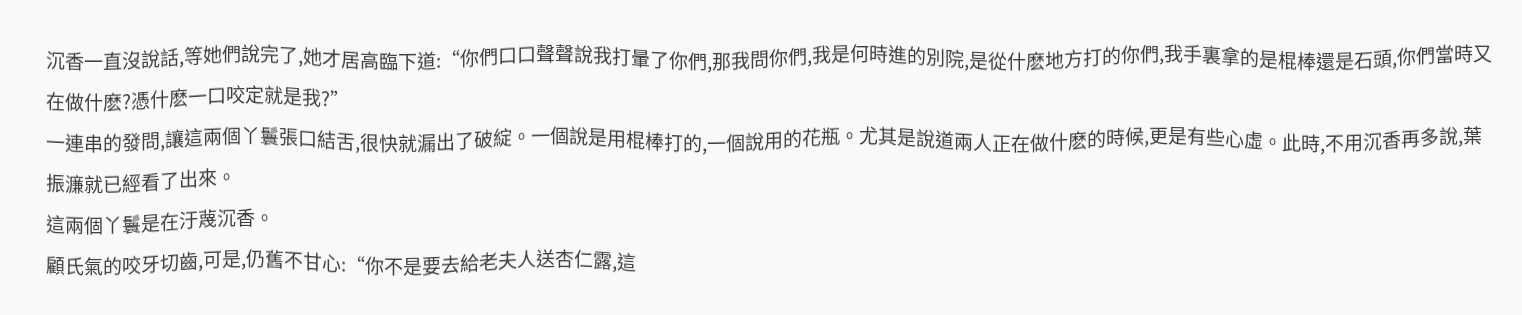沉香一直沒說話,等她們說完了,她才居高臨下道:“你們口口聲聲說我打暈了你們,那我問你們,我是何時進的別院,是從什麽地方打的你們,我手裏拿的是棍棒還是石頭,你們當時又在做什麽?憑什麽一口咬定就是我?”
一連串的發問,讓這兩個丫鬟張口結舌,很快就漏出了破綻。一個說是用棍棒打的,一個說用的花瓶。尤其是說道兩人正在做什麽的時候,更是有些心虛。此時,不用沉香再多說,葉振濂就已經看了出來。
這兩個丫鬟是在汙蔑沉香。
顧氏氣的咬牙切齒,可是,仍舊不甘心:“你不是要去給老夫人送杏仁露,這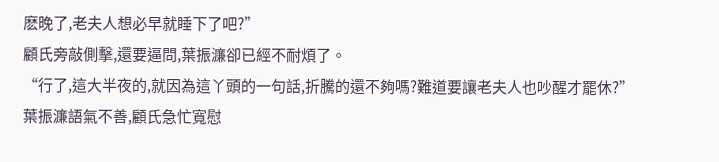麽晚了,老夫人想必早就睡下了吧?”
顧氏旁敲側擊,還要逼問,葉振濂卻已經不耐煩了。
“行了,這大半夜的,就因為這丫頭的一句話,折騰的還不夠嗎?難道要讓老夫人也吵醒才罷休?”
葉振濂語氣不善,顧氏急忙寬慰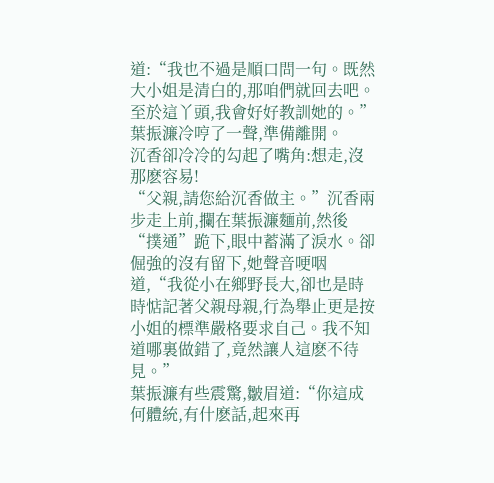道:“我也不過是順口問一句。既然大小姐是清白的,那咱們就回去吧。至於這丫頭,我會好好教訓她的。”
葉振濂冷哼了一聲,準備離開。
沉香卻冷冷的勾起了嘴角:想走,沒那麽容易!
“父親,請您給沉香做主。”沉香兩步走上前,攔在葉振濂麵前,然後“撲通”跪下,眼中蓄滿了淚水。卻倔強的沒有留下,她聲音哽咽道,“我從小在鄉野長大,卻也是時時惦記著父親母親,行為舉止更是按小姐的標準嚴格要求自己。我不知道哪裏做錯了,竟然讓人這麽不待見。”
葉振濂有些震驚,皺眉道:“你這成何體統,有什麽話,起來再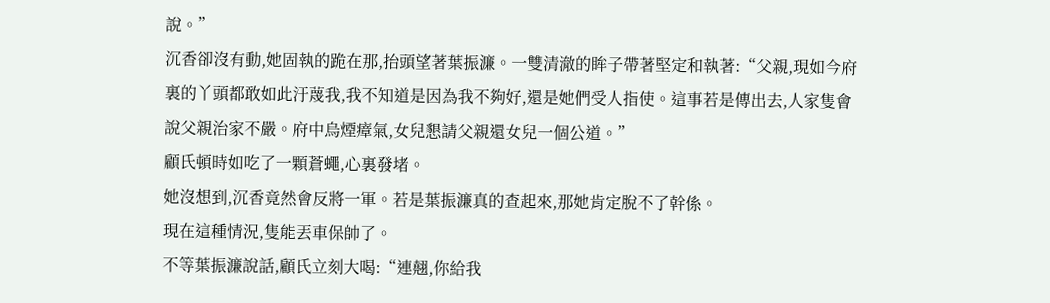說。”
沉香卻沒有動,她固執的跪在那,抬頭望著葉振濂。一雙清澈的眸子帶著堅定和執著:“父親,現如今府裏的丫頭都敢如此汙蔑我,我不知道是因為我不夠好,還是她們受人指使。這事若是傳出去,人家隻會說父親治家不嚴。府中烏煙瘴氣,女兒懇請父親還女兒一個公道。”
顧氏頓時如吃了一顆蒼蠅,心裏發堵。
她沒想到,沉香竟然會反將一軍。若是葉振濂真的查起來,那她肯定脫不了幹係。
現在這種情況,隻能丟車保帥了。
不等葉振濂說話,顧氏立刻大喝:“連翹,你給我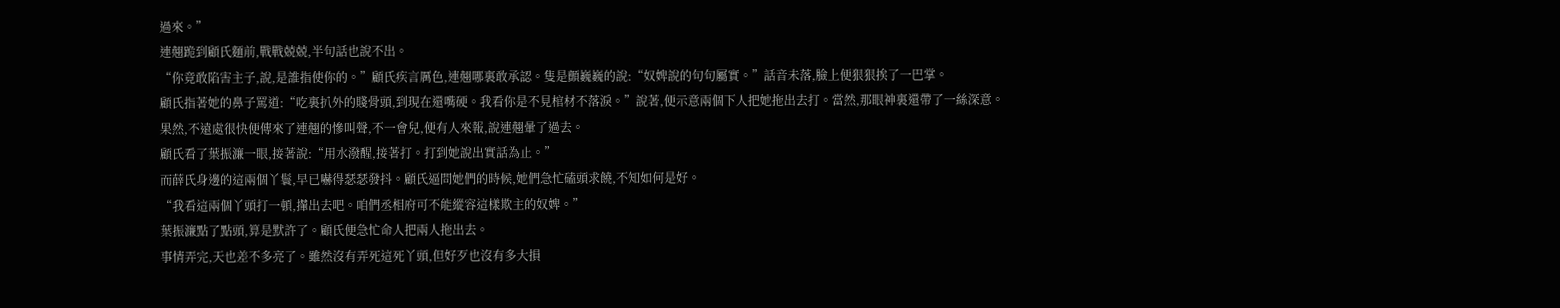過來。”
連翹跪到顧氏麵前,戰戰兢兢,半句話也說不出。
“你竟敢陷害主子,說,是誰指使你的。”顧氏疾言厲色,連翹哪裏敢承認。隻是顫巍巍的說:“奴婢說的句句屬實。”話音未落,臉上便狠狠挨了一巴掌。
顧氏指著她的鼻子罵道:“吃裏扒外的賤骨頭,到現在還嘴硬。我看你是不見棺材不落淚。”說著,便示意兩個下人把她拖出去打。當然,那眼神裏還帶了一絲深意。
果然,不遠處很快便傳來了連翹的慘叫聲,不一會兒,便有人來報,說連翹暈了過去。
顧氏看了葉振濂一眼,接著說:“用水潑醒,接著打。打到她說出實話為止。”
而薛氏身邊的這兩個丫鬟,早已嚇得瑟瑟發抖。顧氏逼問她們的時候,她們急忙磕頭求饒,不知如何是好。
“我看這兩個丫頭打一頓,攆出去吧。咱們丞相府可不能縱容這樣欺主的奴婢。”
葉振濂點了點頭,算是默許了。顧氏便急忙命人把兩人拖出去。
事情弄完,天也差不多亮了。雖然沒有弄死這死丫頭,但好歹也沒有多大損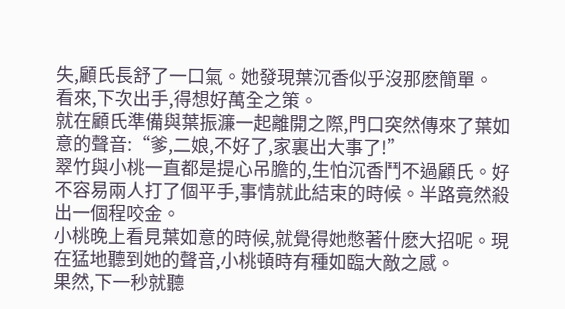失,顧氏長舒了一口氣。她發現葉沉香似乎沒那麽簡單。
看來,下次出手,得想好萬全之策。
就在顧氏準備與葉振濂一起離開之際,門口突然傳來了葉如意的聲音:“爹,二娘,不好了,家裏出大事了!”
翠竹與小桃一直都是提心吊膽的,生怕沉香鬥不過顧氏。好不容易兩人打了個平手,事情就此結束的時候。半路竟然殺出一個程咬金。
小桃晚上看見葉如意的時候,就覺得她憋著什麽大招呢。現在猛地聽到她的聲音,小桃頓時有種如臨大敵之感。
果然,下一秒就聽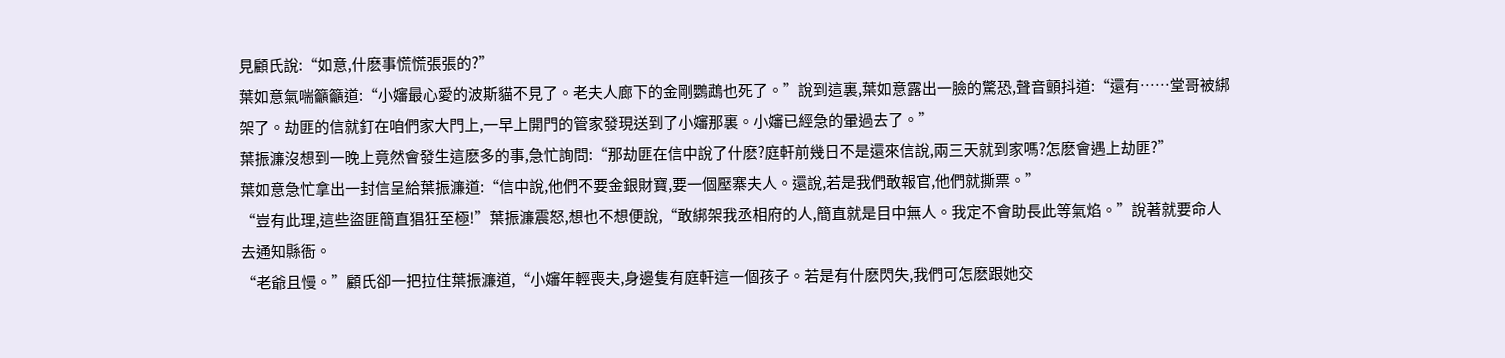見顧氏說:“如意,什麽事慌慌張張的?”
葉如意氣喘籲籲道:“小嬸最心愛的波斯貓不見了。老夫人廊下的金剛鸚鵡也死了。”說到這裏,葉如意露出一臉的驚恐,聲音顫抖道:“還有……堂哥被綁架了。劫匪的信就釘在咱們家大門上,一早上開門的管家發現送到了小嬸那裏。小嬸已經急的暈過去了。”
葉振濂沒想到一晚上竟然會發生這麽多的事,急忙詢問:“那劫匪在信中說了什麽?庭軒前幾日不是還來信說,兩三天就到家嗎?怎麽會遇上劫匪?”
葉如意急忙拿出一封信呈給葉振濂道:“信中說,他們不要金銀財寶,要一個壓寨夫人。還說,若是我們敢報官,他們就撕票。”
“豈有此理,這些盜匪簡直猖狂至極!”葉振濂震怒,想也不想便說,“敢綁架我丞相府的人,簡直就是目中無人。我定不會助長此等氣焰。”說著就要命人去通知縣衙。
“老爺且慢。”顧氏卻一把拉住葉振濂道,“小嬸年輕喪夫,身邊隻有庭軒這一個孩子。若是有什麽閃失,我們可怎麽跟她交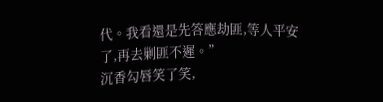代。我看還是先答應劫匪,等人平安了,再去剿匪不遲。”
沉香勾唇笑了笑,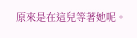原來是在這兒等著她呢。